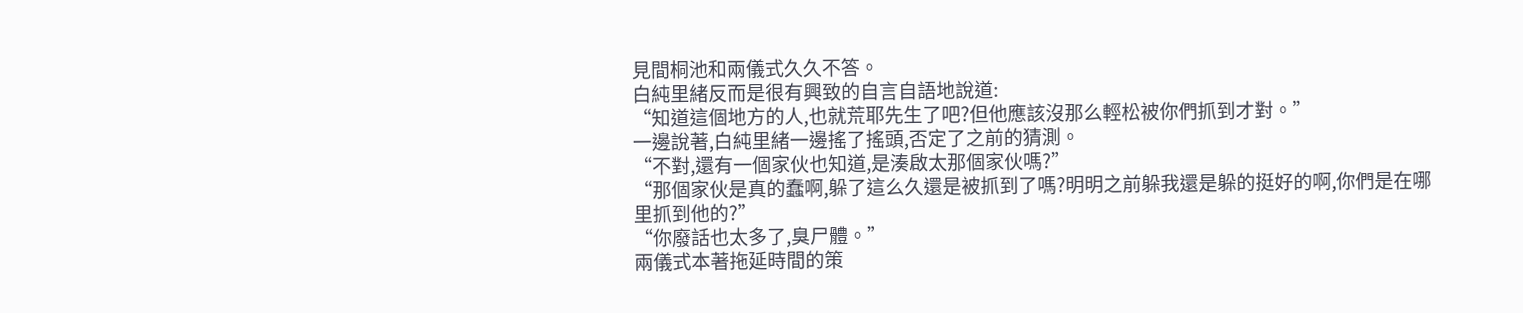見間桐池和兩儀式久久不答。
白純里緒反而是很有興致的自言自語地說道:
“知道這個地方的人,也就荒耶先生了吧?但他應該沒那么輕松被你們抓到才對。”
一邊說著,白純里緒一邊搖了搖頭,否定了之前的猜測。
“不對,還有一個家伙也知道,是湊啟太那個家伙嗎?”
“那個家伙是真的蠢啊,躲了這么久還是被抓到了嗎?明明之前躲我還是躲的挺好的啊,你們是在哪里抓到他的?”
“你廢話也太多了,臭尸體。”
兩儀式本著拖延時間的策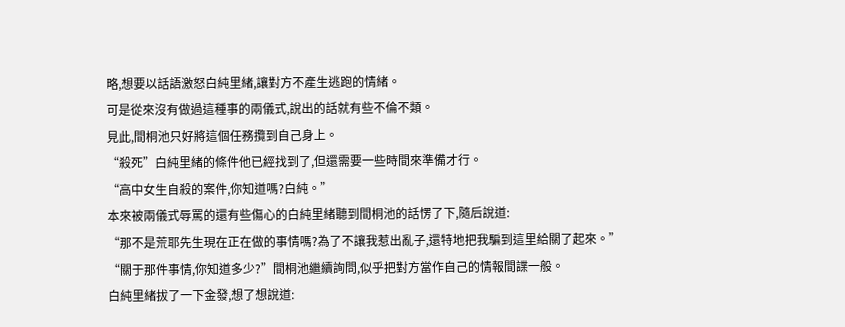略,想要以話語激怒白純里緒,讓對方不產生逃跑的情緒。
可是從來沒有做過這種事的兩儀式,說出的話就有些不倫不類。
見此,間桐池只好將這個任務攬到自己身上。
“殺死”白純里緒的條件他已經找到了,但還需要一些時間來準備才行。
“高中女生自殺的案件,你知道嗎?白純。”
本來被兩儀式辱罵的還有些傷心的白純里緒聽到間桐池的話愣了下,隨后說道:
“那不是荒耶先生現在正在做的事情嗎?為了不讓我惹出亂子,還特地把我騙到這里給關了起來。”
“關于那件事情,你知道多少?”間桐池繼續詢問,似乎把對方當作自己的情報間諜一般。
白純里緒拔了一下金發,想了想說道: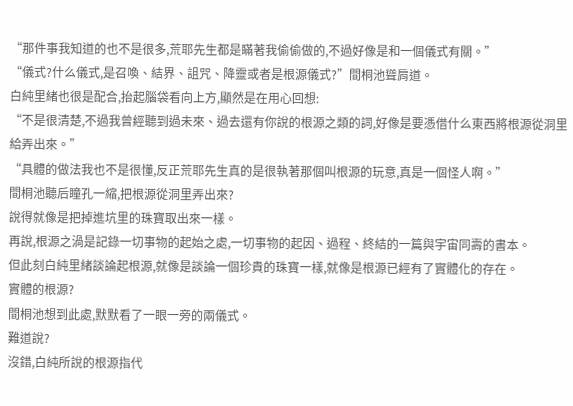“那件事我知道的也不是很多,荒耶先生都是瞞著我偷偷做的,不過好像是和一個儀式有關。”
“儀式?什么儀式,是召喚、結界、詛咒、降靈或者是根源儀式?”間桐池聳肩道。
白純里緒也很是配合,抬起腦袋看向上方,顯然是在用心回想:
“不是很清楚,不過我曾經聽到過未來、過去還有你說的根源之類的詞,好像是要憑借什么東西將根源從洞里給弄出來。”
“具體的做法我也不是很懂,反正荒耶先生真的是很執著那個叫根源的玩意,真是一個怪人啊。”
間桐池聽后瞳孔一縮,把根源從洞里弄出來?
說得就像是把掉進坑里的珠寶取出來一樣。
再說,根源之渦是記錄一切事物的起始之處,一切事物的起因、過程、終結的一篇與宇宙同壽的書本。
但此刻白純里緒談論起根源,就像是談論一個珍貴的珠寶一樣,就像是根源已經有了實體化的存在。
實體的根源?
間桐池想到此處,默默看了一眼一旁的兩儀式。
難道說?
沒錯,白純所說的根源指代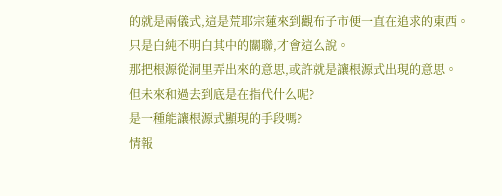的就是兩儀式,這是荒耶宗蓮來到觀布子市便一直在追求的東西。
只是白純不明白其中的關聯,才會這么說。
那把根源從洞里弄出來的意思,或許就是讓根源式出現的意思。
但未來和過去到底是在指代什么呢?
是一種能讓根源式顯現的手段嗎?
情報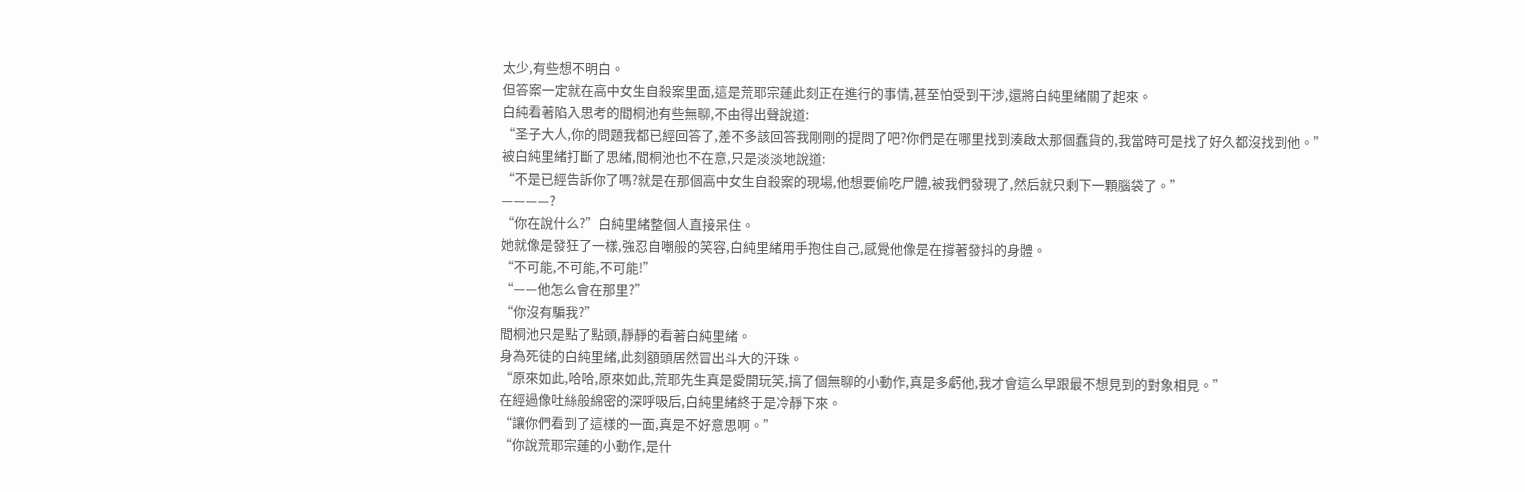太少,有些想不明白。
但答案一定就在高中女生自殺案里面,這是荒耶宗蓮此刻正在進行的事情,甚至怕受到干涉,還將白純里緒關了起來。
白純看著陷入思考的間桐池有些無聊,不由得出聲說道:
“圣子大人,你的問題我都已經回答了,差不多該回答我剛剛的提問了吧?你們是在哪里找到湊啟太那個蠢貨的,我當時可是找了好久都沒找到他。”
被白純里緒打斷了思緒,間桐池也不在意,只是淡淡地說道:
“不是已經告訴你了嗎?就是在那個高中女生自殺案的現場,他想要偷吃尸體,被我們發現了,然后就只剩下一顆腦袋了。”
————?
“你在說什么?”白純里緒整個人直接呆住。
她就像是發狂了一樣,強忍自嘲般的笑容,白純里緒用手抱住自己,感覺他像是在撐著發抖的身體。
“不可能,不可能,不可能!”
“——他怎么會在那里?”
“你沒有騙我?”
間桐池只是點了點頭,靜靜的看著白純里緒。
身為死徒的白純里緒,此刻額頭居然冒出斗大的汗珠。
“原來如此,哈哈,原來如此,荒耶先生真是愛開玩笑,搞了個無聊的小動作,真是多虧他,我才會這么早跟最不想見到的對象相見。”
在經過像吐絲般綿密的深呼吸后,白純里緒終于是冷靜下來。
“讓你們看到了這樣的一面,真是不好意思啊。”
“你說荒耶宗蓮的小動作,是什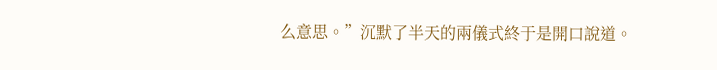么意思。”沉默了半天的兩儀式終于是開口說道。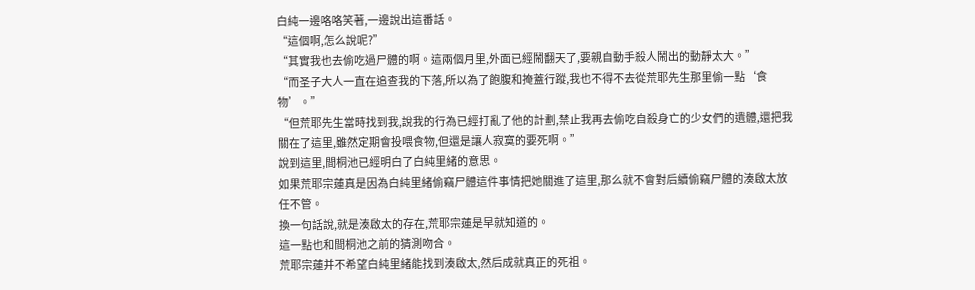白純一邊咯咯笑著,一邊說出這番話。
“這個啊,怎么說呢?”
“其實我也去偷吃過尸體的啊。這兩個月里,外面已經鬧翻天了,要親自動手殺人鬧出的動靜太大。”
“而圣子大人一直在追查我的下落,所以為了飽腹和掩蓋行蹤,我也不得不去從荒耶先生那里偷一點‘食物’。”
“但荒耶先生當時找到我,說我的行為已經打亂了他的計劃,禁止我再去偷吃自殺身亡的少女們的遺體,還把我關在了這里,雖然定期會投喂食物,但還是讓人寂寞的要死啊。”
說到這里,間桐池已經明白了白純里緒的意思。
如果荒耶宗蓮真是因為白純里緒偷竊尸體這件事情把她關進了這里,那么就不會對后續偷竊尸體的湊啟太放任不管。
換一句話說,就是湊啟太的存在,荒耶宗蓮是早就知道的。
這一點也和間桐池之前的猜測吻合。
荒耶宗蓮并不希望白純里緒能找到湊啟太,然后成就真正的死祖。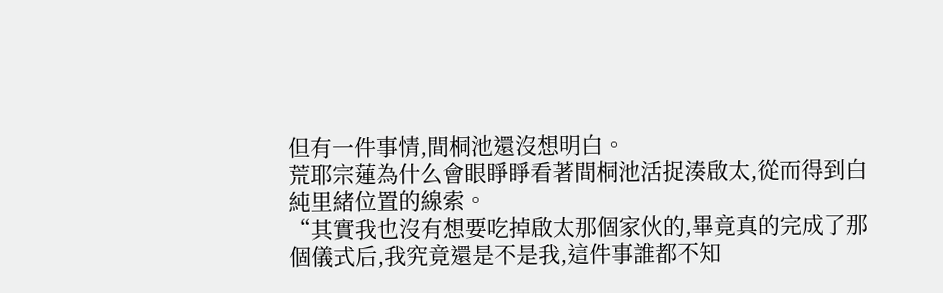但有一件事情,間桐池還沒想明白。
荒耶宗蓮為什么會眼睜睜看著間桐池活捉湊啟太,從而得到白純里緒位置的線索。
“其實我也沒有想要吃掉啟太那個家伙的,畢竟真的完成了那個儀式后,我究竟還是不是我,這件事誰都不知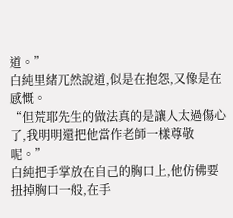道。”
白純里緒兀然說道,似是在抱怨,又像是在感慨。
“但荒耶先生的做法真的是讓人太過傷心了,我明明還把他當作老師一樣尊敬呢。”
白純把手掌放在自己的胸口上,他仿佛要扭掉胸口一般,在手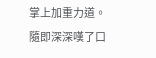掌上加重力道。
隨即深深嘆了口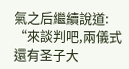氣之后繼續說道:
“來談判吧,兩儀式還有圣子大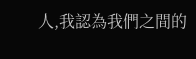人,我認為我們之間的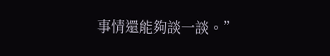事情還能夠談一談。”